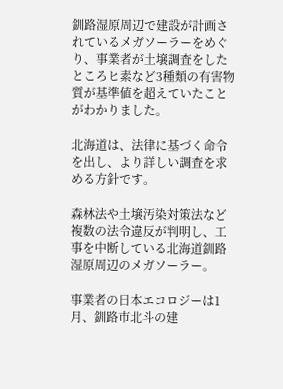釧路湿原周辺で建設が計画されているメガソーラーをめぐり、事業者が土壌調査をしたところヒ素など3種類の有害物質が基準値を超えていたことがわかりました。

北海道は、法律に基づく命令を出し、より詳しい調査を求める方針です。

森林法や土壌汚染対策法など複数の法令違反が判明し、工事を中断している北海道釧路湿原周辺のメガソーラー。

事業者の日本エコロジーは1月、釧路市北斗の建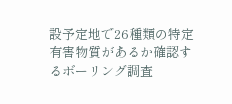設予定地で26種類の特定有害物質があるか確認するボーリング調査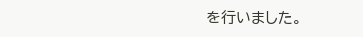を行いました。